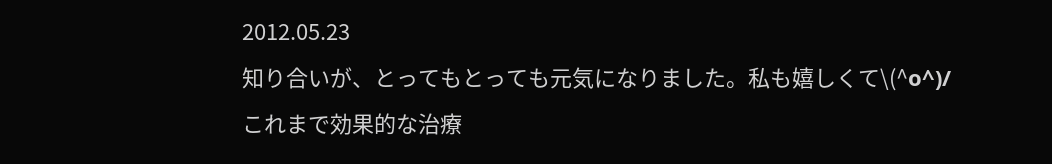2012.05.23
知り合いが、とってもとっても元気になりました。私も嬉しくて\(^o^)/
これまで効果的な治療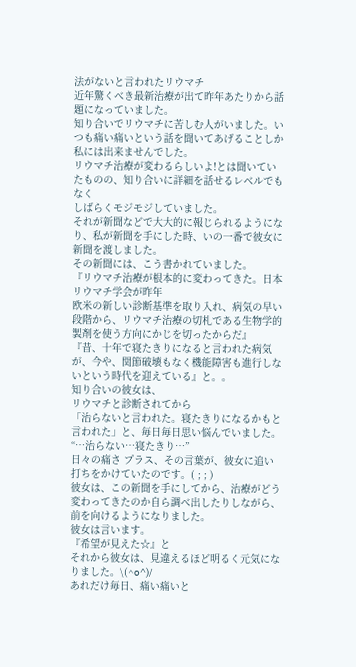法がないと言われたリウマチ
近年驚くべき最新治療が出て昨年あたりから話題になっていました。
知り合いでリウマチに苦しむ人がいました。いつも痛い痛いという話を聞いてあげることしか私には出来ませんでした。
リウマチ治療が変わるらしいよ!とは聞いていたものの、知り合いに詳細を話せるレベルでもなく
しばらくモジモジしていました。
それが新聞などで大大的に報じられるようになり、私が新聞を手にした時、いの一番で彼女に新聞を渡しました。
その新聞には、こう書かれていました。
『リウマチ治療が根本的に変わってきた。日本リウマチ学会が昨年
欧米の新しい診断基準を取り入れ、病気の早い段階から、リウマチ治療の切札である生物学的製剤を使う方向にかじを切ったからだ』
『昔、十年で寝たきりになると言われた病気が、今や、関節破壊もなく機能障害も進行しないという時代を迎えている』と。。
知り合いの彼女は、
リウマチと診断されてから
「治らないと言われた。寝たきりになるかもと言われた」と、毎日毎日思い悩んでいました。
“…治らない…寝たきり…”
日々の痛さ プラス、その言葉が、彼女に追い打ちをかけていたのです。( ; ; )
彼女は、この新聞を手にしてから、治療がどう変わってきたのか自ら調べ出したりしながら、前を向けるようになりました。
彼女は言います。
『希望が見えた☆』と
それから彼女は、見違えるほど明るく元気になりました。\(^o^)/
あれだけ毎日、痛い痛いと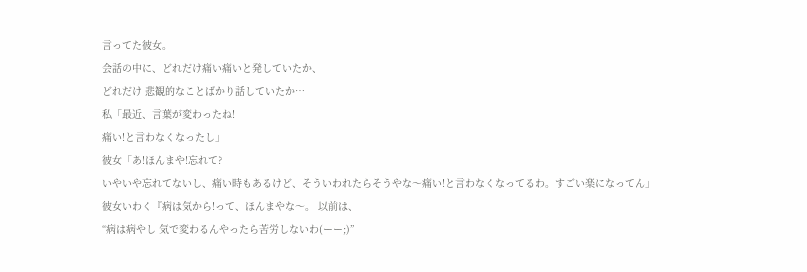言ってた彼女。
会話の中に、どれだけ痛い痛いと発していたか、
どれだけ 悲観的なことばかり話していたか…
私「最近、言葉が変わったね!
痛い!と言わなくなったし」
彼女「あ!ほんまや!忘れて?
いやいや忘れてないし、痛い時もあるけど、そういわれたらそうやな〜痛い!と言わなくなってるわ。すごい楽になってん」
彼女いわく『病は気から!って、ほんまやな〜。 以前は、
“病は病やし 気で変わるんやったら苦労しないわ(ーー;)”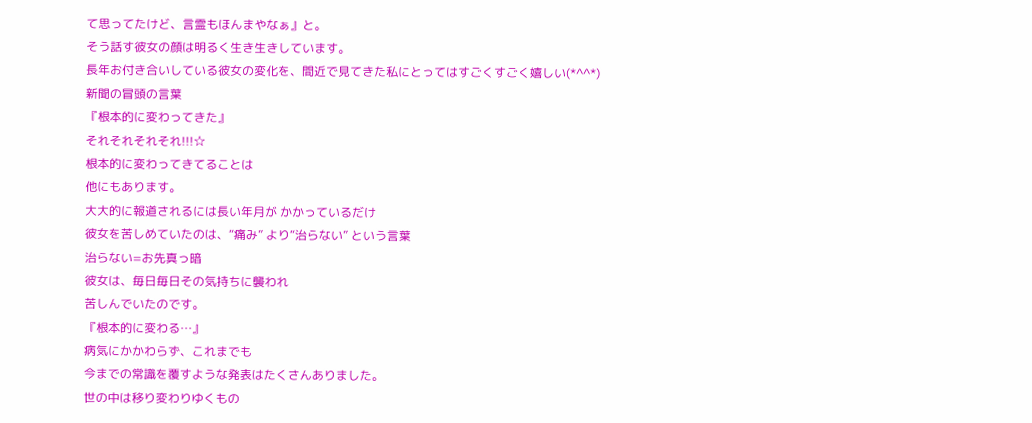て思ってたけど、言霊もほんまやなぁ』と。
そう話す彼女の顔は明るく生き生きしています。
長年お付き合いしている彼女の変化を、間近で見てきた私にとってはすごくすごく嬉しい(*^^*)
新聞の冒頭の言葉
『根本的に変わってきた』
それそれそれそれ!!!☆
根本的に変わってきてることは
他にもあります。
大大的に報道されるには長い年月が かかっているだけ
彼女を苦しめていたのは、“痛み” より“治らない” という言葉
治らない=お先真っ暗
彼女は、毎日毎日その気持ちに襲われ
苦しんでいたのです。
『根本的に変わる…』
病気にかかわらず、これまでも
今までの常識を覆すような発表はたくさんありました。
世の中は移り変わりゆくもの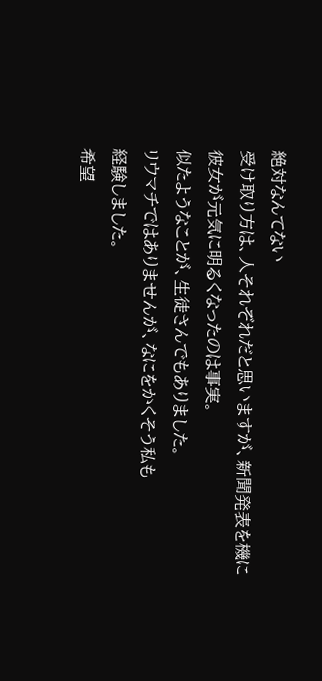絶対なんてない
受け取り方は、人それぞれだと思いますが、新聞発表を機に彼女が元気に明るくなったのは事実。
似たようなことが、生徒さんでもありました。
リウマチではありませんが、なにをかくそう私も
経験しました。
希望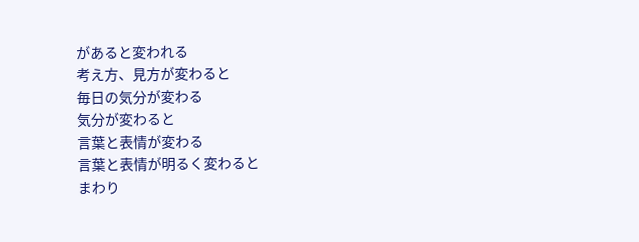があると変われる
考え方、見方が変わると
毎日の気分が変わる
気分が変わると
言葉と表情が変わる
言葉と表情が明るく変わると
まわり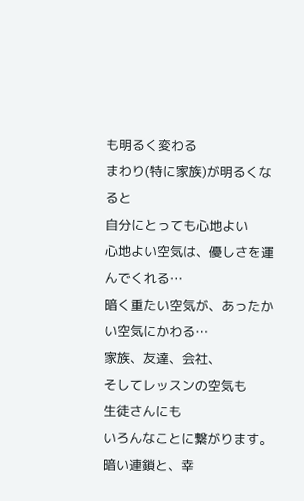も明るく変わる
まわり(特に家族)が明るくなると
自分にとっても心地よい
心地よい空気は、優しさを運んでくれる…
暗く重たい空気が、あったかい空気にかわる…
家族、友達、会社、
そしてレッスンの空気も
生徒さんにも
いろんなことに繋がります。
暗い連鎖と、幸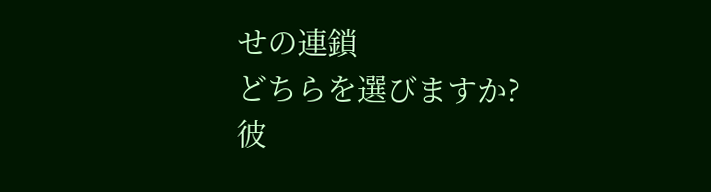せの連鎖
どちらを選びますか?
彼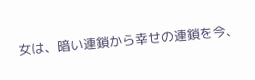女は、暗い連鎖から幸せの連鎖を今、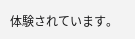体験されています。